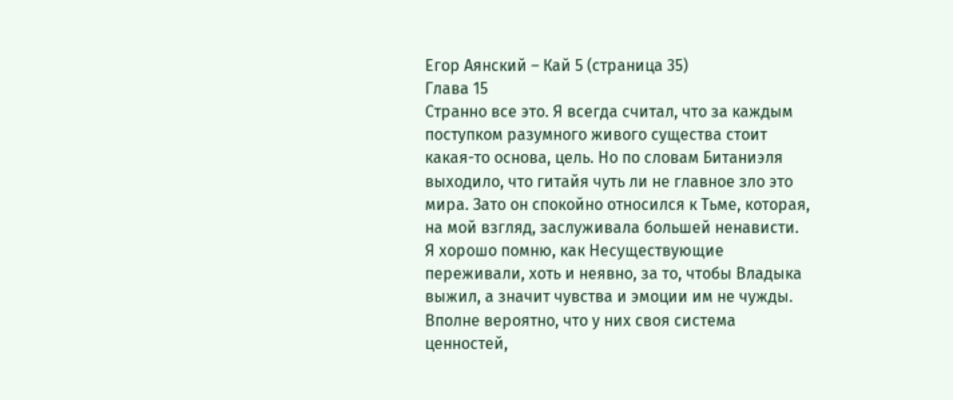Егор Аянский – Кай 5 (страница 35)
Глава 15
Странно все это. Я всегда считал, что за каждым поступком разумного живого существа стоит какая-то основа, цель. Но по словам Битаниэля выходило, что гитайя чуть ли не главное зло это мира. Зато он спокойно относился к Тьме, которая, на мой взгляд, заслуживала большей ненависти.
Я хорошо помню, как Несуществующие переживали, хоть и неявно, за то, чтобы Владыка выжил, а значит чувства и эмоции им не чужды. Вполне вероятно, что у них своя система ценностей,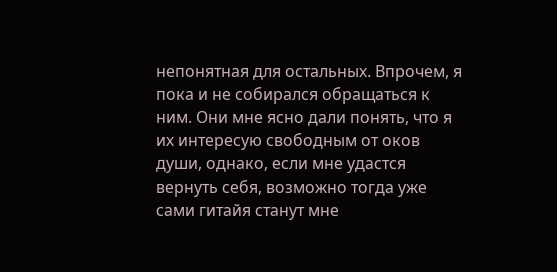непонятная для остальных. Впрочем, я пока и не собирался обращаться к ним. Они мне ясно дали понять, что я их интересую свободным от оков души, однако, если мне удастся вернуть себя, возможно тогда уже сами гитайя станут мне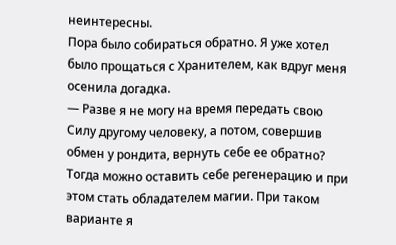неинтересны.
Пора было собираться обратно. Я уже хотел было прощаться с Хранителем, как вдруг меня осенила догадка.
— Разве я не могу на время передать свою Силу другому человеку, а потом, совершив обмен у рондита, вернуть себе ее обратно? Тогда можно оставить себе регенерацию и при этом стать обладателем магии. При таком варианте я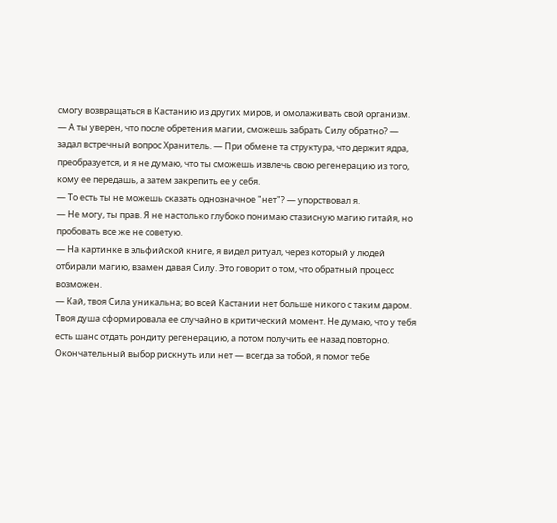смогу возвращаться в Кастанию из других миров, и омолаживать свой организм.
— А ты уверен, что после обретения магии, сможешь забрать Силу обратно? — задал встречный вопрос Хранитель. — При обмене та структура, что держит ядра, преобразуется, и я не думаю, что ты сможешь извлечь свою регенерацию из того, кому ее передашь, а затем закрепить ее у себя.
— То есть ты не можешь сказать однозначное "нет"? — упорствовал я.
— Не могу, ты прав. Я не настолько глубоко понимаю стазисную магию гитайя, но пробовать все же не советую.
— На картинке в эльфийской книге, я видел ритуал, через который у людей отбирали магию, взамен давая Силу. Это говорит о том, что обратный процесс возможен.
— Кай, твоя Сила уникальна; во всей Кастании нет больше никого с таким даром. Твоя душа сформировала ее случайно в критический момент. Не думаю, что у тебя есть шанс отдать рондиту регенерацию, а потом получить ее назад повторно. Окончательный выбор рискнуть или нет — всегда за тобой, я помог тебе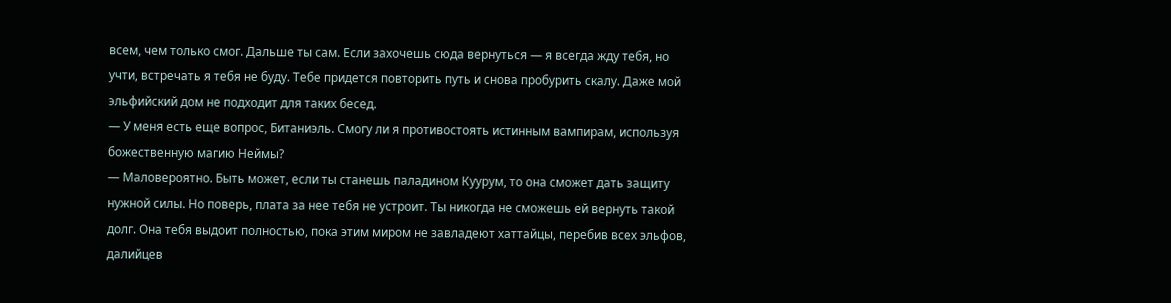всем, чем только смог. Дальше ты сам. Если захочешь сюда вернуться — я всегда жду тебя, но учти, встречать я тебя не буду. Тебе придется повторить путь и снова пробурить скалу. Даже мой эльфийский дом не подходит для таких бесед.
— У меня есть еще вопрос, Битаниэль. Смогу ли я противостоять истинным вампирам, используя божественную магию Неймы?
— Маловероятно. Быть может, если ты станешь паладином Куурум, то она сможет дать защиту нужной силы. Но поверь, плата за нее тебя не устроит. Ты никогда не сможешь ей вернуть такой долг. Она тебя выдоит полностью, пока этим миром не завладеют хаттайцы, перебив всех эльфов, далийцев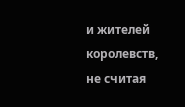и жителей королевств, не считая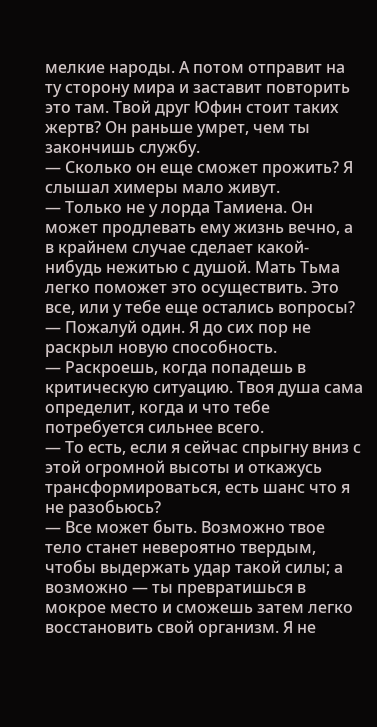мелкие народы. А потом отправит на ту сторону мира и заставит повторить это там. Твой друг Юфин стоит таких жертв? Он раньше умрет, чем ты закончишь службу.
— Сколько он еще сможет прожить? Я слышал химеры мало живут.
— Только не у лорда Тамиена. Он может продлевать ему жизнь вечно, а в крайнем случае сделает какой-нибудь нежитью с душой. Мать Тьма легко поможет это осуществить. Это все, или у тебе еще остались вопросы?
— Пожалуй один. Я до сих пор не раскрыл новую способность.
— Раскроешь, когда попадешь в критическую ситуацию. Твоя душа сама определит, когда и что тебе потребуется сильнее всего.
— То есть, если я сейчас спрыгну вниз с этой огромной высоты и откажусь трансформироваться, есть шанс что я не разобьюсь?
— Все может быть. Возможно твое тело станет невероятно твердым, чтобы выдержать удар такой силы; а возможно — ты превратишься в мокрое место и сможешь затем легко восстановить свой организм. Я не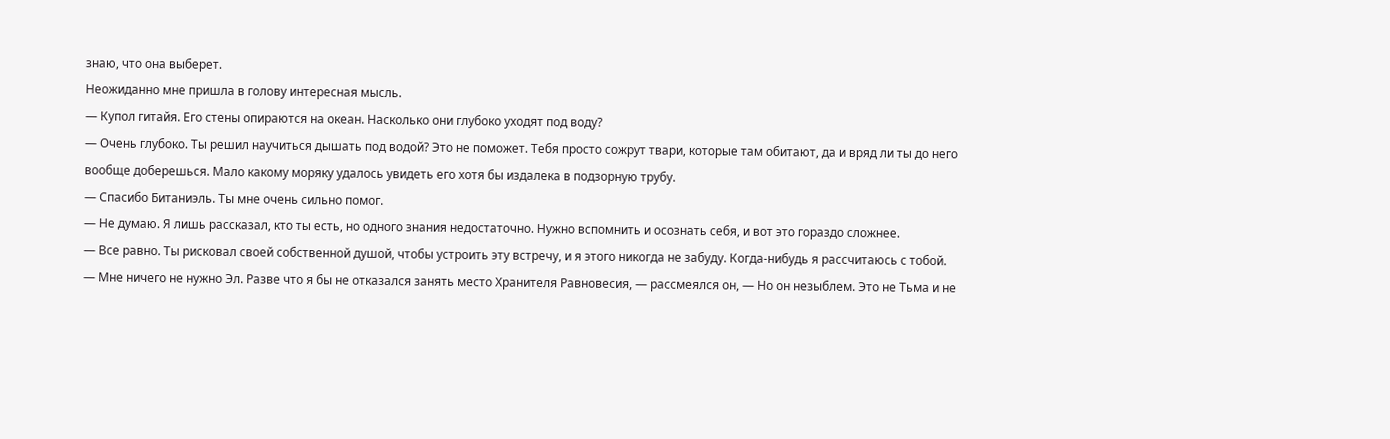знаю, что она выберет.
Неожиданно мне пришла в голову интересная мысль.
— Купол гитайя. Его стены опираются на океан. Насколько они глубоко уходят под воду?
— Очень глубоко. Ты решил научиться дышать под водой? Это не поможет. Тебя просто сожрут твари, которые там обитают, да и вряд ли ты до него вообще доберешься. Мало какому моряку удалось увидеть его хотя бы издалека в подзорную трубу.
— Спасибо Битаниэль. Ты мне очень сильно помог.
— Не думаю. Я лишь рассказал, кто ты есть, но одного знания недостаточно. Нужно вспомнить и осознать себя, и вот это гораздо сложнее.
— Все равно. Ты рисковал своей собственной душой, чтобы устроить эту встречу, и я этого никогда не забуду. Когда-нибудь я рассчитаюсь с тобой.
— Мне ничего не нужно Эл. Разве что я бы не отказался занять место Хранителя Равновесия, — рассмеялся он, — Но он незыблем. Это не Тьма и не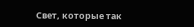Свет, которые так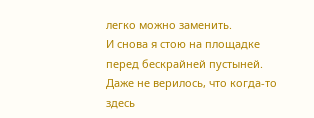легко можно заменить.
И снова я стою на площадке перед бескрайней пустыней. Даже не верилось, что когда-то здесь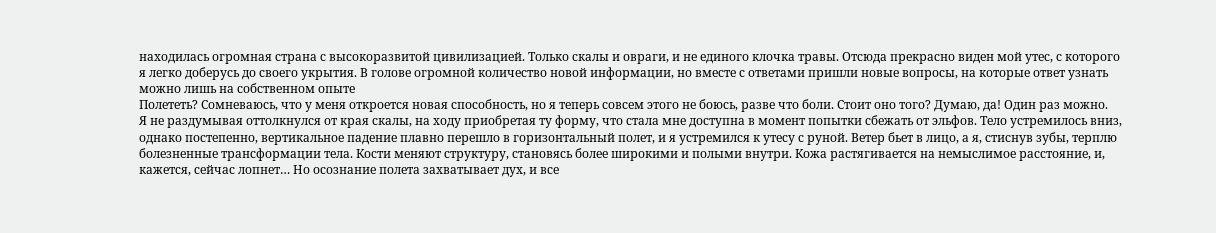находилась огромная страна с высокоразвитой цивилизацией. Только скалы и овраги, и не единого клочка травы. Отсюда прекрасно виден мой утес, с которого я легко доберусь до своего укрытия. В голове огромной количество новой информации, но вместе с ответами пришли новые вопросы, на которые ответ узнать можно лишь на собственном опыте
Полететь? Сомневаюсь, что у меня откроется новая способность, но я теперь совсем этого не боюсь, разве что боли. Стоит оно того? Думаю, да! Один раз можно.
Я не раздумывая оттолкнулся от края скалы, на ходу приобретая ту форму, что стала мне доступна в момент попытки сбежать от эльфов. Тело устремилось вниз, однако постепенно, вертикальное падение плавно перешло в горизонтальный полет, и я устремился к утесу с руной. Ветер бьет в лицо, а я, стиснув зубы, терплю болезненные трансформации тела. Кости меняют структуру, становясь более широкими и полыми внутри. Кожа растягивается на немыслимое расстояние, и, кажется, сейчас лопнет… Но осознание полета захватывает дух, и все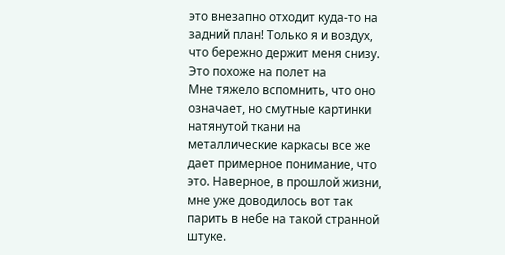это внезапно отходит куда-то на задний план! Только я и воздух, что бережно держит меня снизу. Это похоже на полет на
Мне тяжело вспомнить, что оно означает, но смутные картинки натянутой ткани на металлические каркасы все же дает примерное понимание, что это. Наверное, в прошлой жизни, мне уже доводилось вот так парить в небе на такой странной штуке.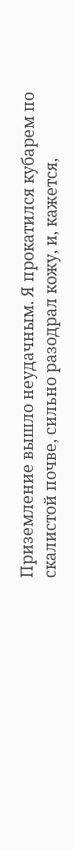Приземление вышло неудачным. Я прокатился кубарем по скалистой почве, сильно разодрал кожу, и, кажется,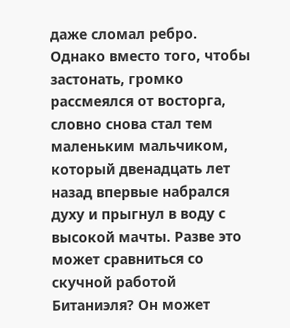даже сломал ребро. Однако вместо того, чтобы застонать, громко рассмеялся от восторга, словно снова стал тем маленьким мальчиком, который двенадцать лет назад впервые набрался духу и прыгнул в воду с высокой мачты. Разве это может сравниться со скучной работой Битаниэля? Он может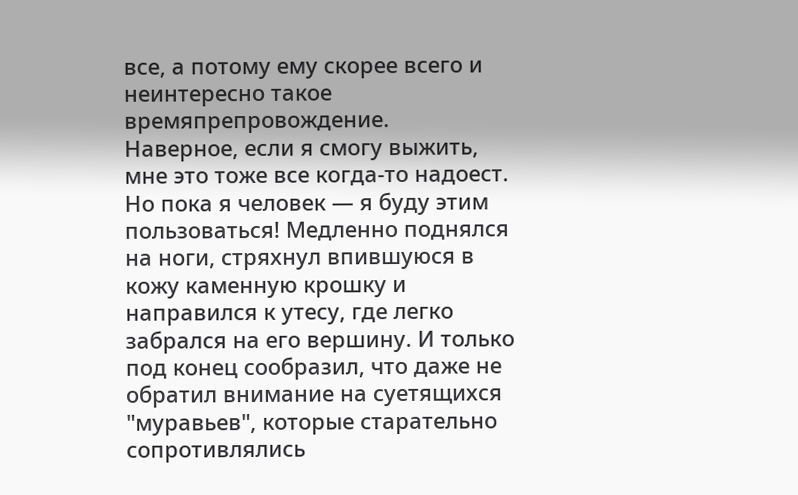все, а потому ему скорее всего и неинтересно такое времяпрепровождение.
Наверное, если я смогу выжить, мне это тоже все когда-то надоест. Но пока я человек — я буду этим пользоваться! Медленно поднялся на ноги, стряхнул впившуюся в кожу каменную крошку и направился к утесу, где легко забрался на его вершину. И только под конец сообразил, что даже не обратил внимание на суетящихся "муравьев", которые старательно сопротивлялись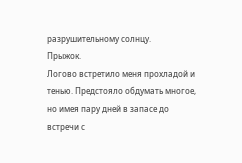разрушительному солнцу.
Прыжок.
Логово встретило меня прохладой и тенью. Предстояло обдумать многое, но имея пару дней в запасе до встречи с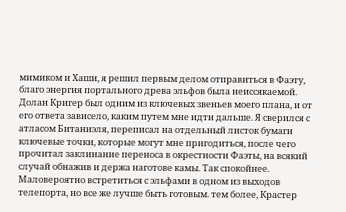мимиком и Хаши, я решил первым делом отправиться в Фаэту, благо энергия портального древа эльфов была неиссякаемой. Долан Кригер был одним из ключевых звеньев моего плана, и от его ответа зависело, каким путем мне идти дальше. Я сверился с атласом Битаниэля, переписал на отдельный листок бумаги ключевые точки, которые могут мне пригодиться, после чего прочитал заклинание переноса в окрестности Фаэты, на всякий случай обнажив и держа наготове камы. Так спокойнее. Маловероятно встретиться с эльфами в одном из выходов телепорта, но все же лучше быть готовым. тем более, Крастер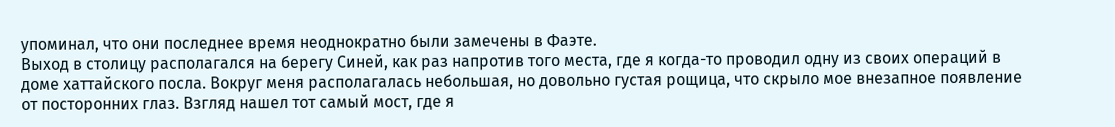упоминал, что они последнее время неоднократно были замечены в Фаэте.
Выход в столицу располагался на берегу Синей, как раз напротив того места, где я когда-то проводил одну из своих операций в доме хаттайского посла. Вокруг меня располагалась небольшая, но довольно густая рощица, что скрыло мое внезапное появление от посторонних глаз. Взгляд нашел тот самый мост, где я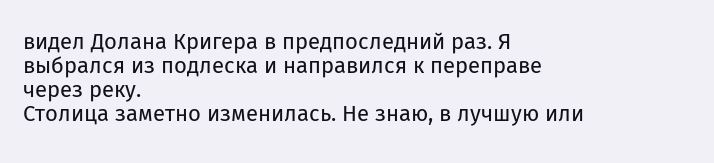видел Долана Кригера в предпоследний раз. Я выбрался из подлеска и направился к переправе через реку.
Столица заметно изменилась. Не знаю, в лучшую или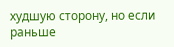худшую сторону, но если раньше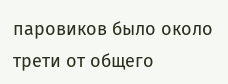паровиков было около трети от общего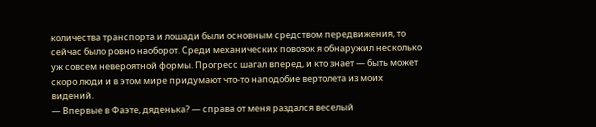количества транспорта и лошади были основным средством передвижения, то сейчас было ровно наоборот. Среди механических повозок я обнаружил несколько уж совсем невероятной формы. Прогресс шагал вперед, и кто знает — быть может скоро люди и в этом мире придумают что-то наподобие вертолета из моих видений.
— Впервые в Фаэте, дяденька? — справа от меня раздался веселый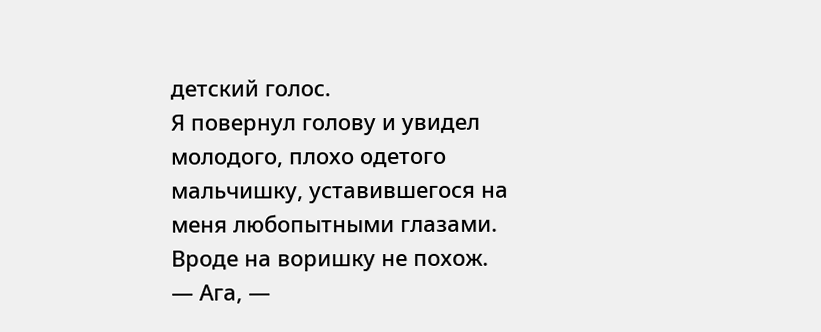детский голос.
Я повернул голову и увидел молодого, плохо одетого мальчишку, уставившегося на меня любопытными глазами. Вроде на воришку не похож.
— Ага, —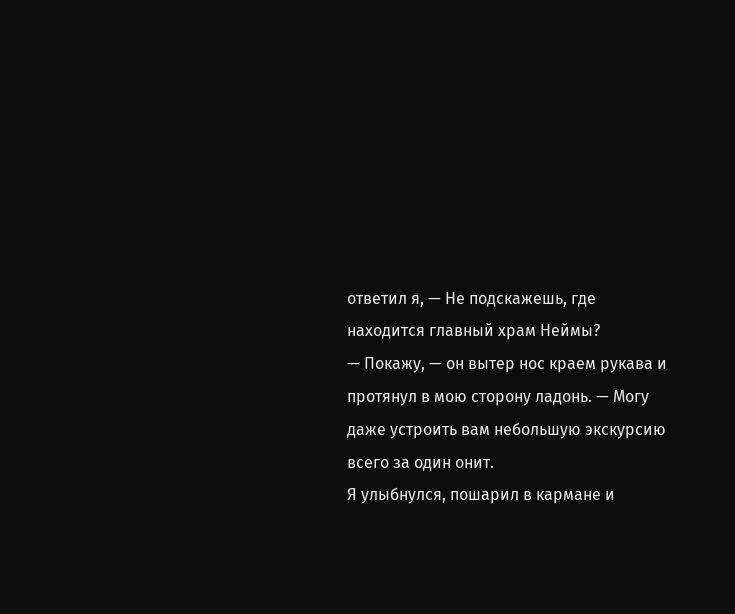ответил я, — Не подскажешь, где находится главный храм Неймы?
— Покажу, — он вытер нос краем рукава и протянул в мою сторону ладонь. — Могу даже устроить вам небольшую экскурсию всего за один онит.
Я улыбнулся, пошарил в кармане и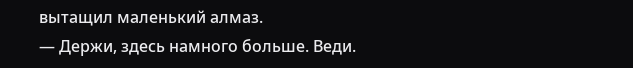вытащил маленький алмаз.
— Держи, здесь намного больше. Веди.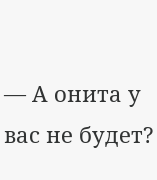— А онита у вас не будет?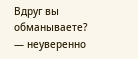Вдруг вы обманываете? — неуверенно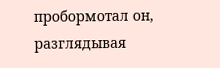пробормотал он, разглядывая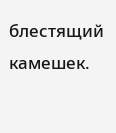блестящий камешек.